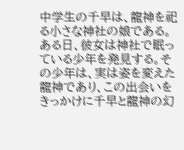中学生の千早は、龍神を祀る小さな神社の娘である。ある日、彼女は神社で眠っている少年を発見する。その少年は、実は姿を変えた龍神であり、この出会いをきっかけに千早と龍神の幻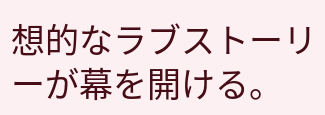想的なラブストーリーが幕を開ける。